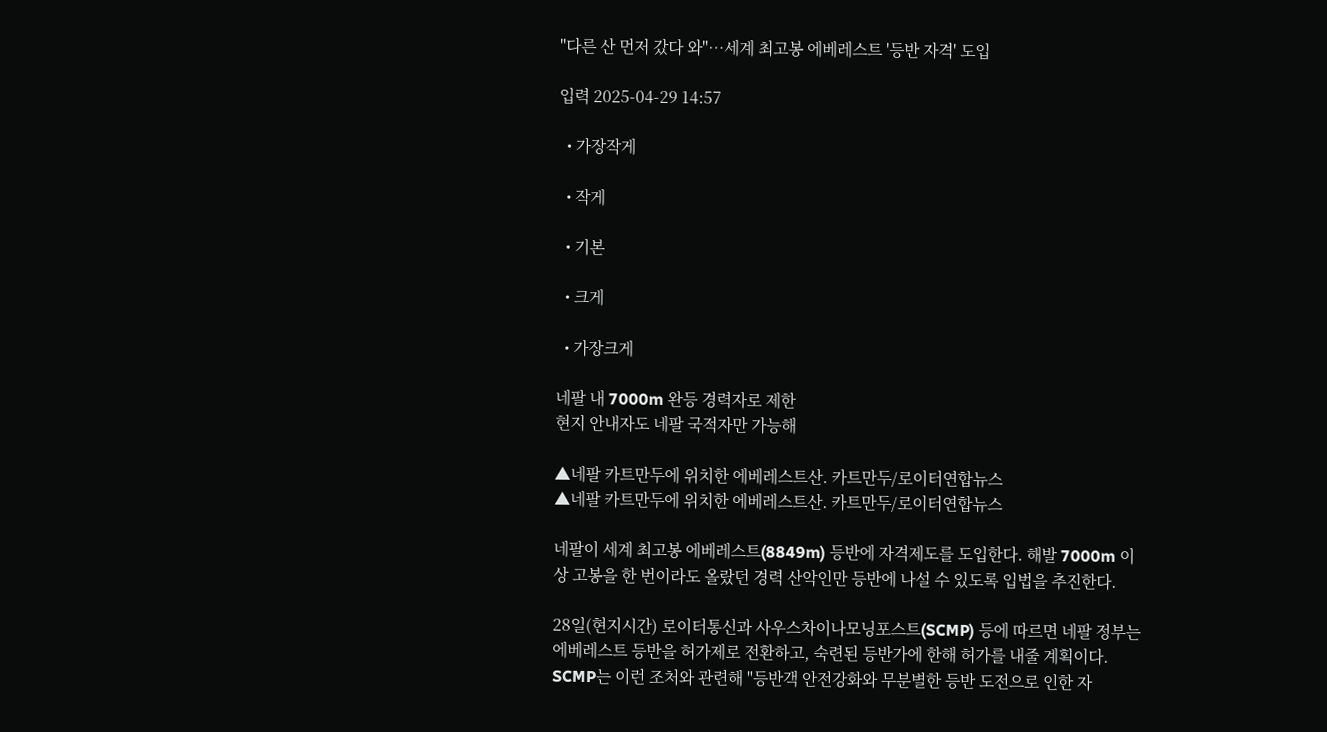"다른 산 먼저 갔다 와"…세계 최고봉 에베레스트 '등반 자격' 도입

입력 2025-04-29 14:57

  • 가장작게

  • 작게

  • 기본

  • 크게

  • 가장크게

네팔 내 7000m 완등 경력자로 제한
현지 안내자도 네팔 국적자만 가능해

▲네팔 카트만두에 위치한 에베레스트산. 카트만두/로이터연합뉴스
▲네팔 카트만두에 위치한 에베레스트산. 카트만두/로이터연합뉴스

네팔이 세계 최고봉 에베레스트(8849m) 등반에 자격제도를 도입한다. 해발 7000m 이상 고봉을 한 번이라도 올랐던 경력 산악인만 등반에 나설 수 있도록 입법을 추진한다.

28일(현지시간) 로이터통신과 사우스차이나모닝포스트(SCMP) 등에 따르면 네팔 정부는 에베레스트 등반을 허가제로 전환하고, 숙련된 등반가에 한해 허가를 내줄 계획이다. SCMP는 이런 조처와 관련해 "등반객 안전강화와 무분별한 등반 도전으로 인한 자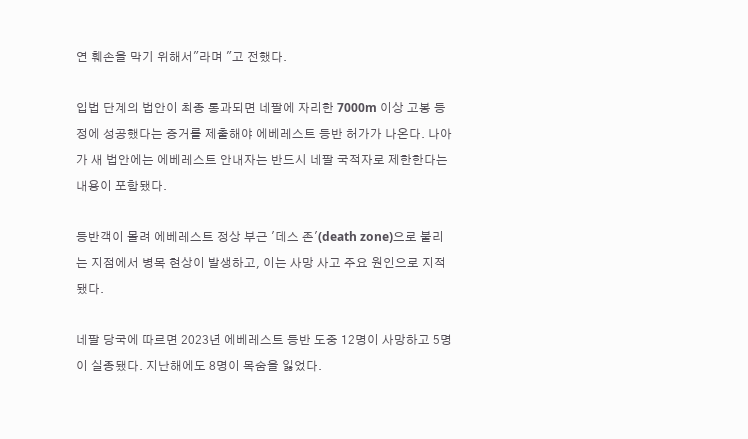연 훼손을 막기 위해서"라며 "고 전했다.

입법 단계의 법안이 최종 통과되면 네팔에 자리한 7000m 이상 고봉 등정에 성공했다는 증거를 제출해야 에베레스트 등반 허가가 나온다. 나아가 새 법안에는 에베레스트 안내자는 반드시 네팔 국적자로 제한한다는 내용이 포함됐다.

등반객이 몰려 에베레스트 정상 부근 '데스 존'(death zone)으로 불리는 지점에서 병목 현상이 발생하고, 이는 사망 사고 주요 원인으로 지적됐다.

네팔 당국에 따르면 2023년 에베레스트 등반 도중 12명이 사망하고 5명이 실종됐다. 지난해에도 8명이 목숨을 잃었다.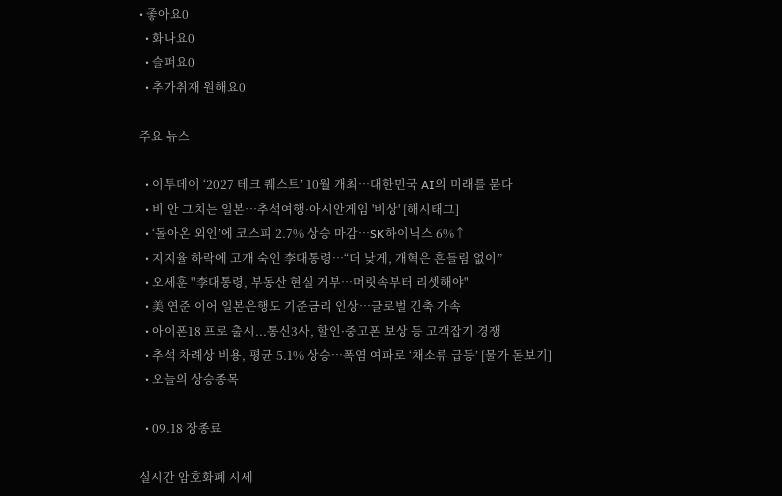• 좋아요0
  • 화나요0
  • 슬퍼요0
  • 추가취재 원해요0

주요 뉴스

  • 이투데이 ‘2027 테크 퀘스트’ 10월 개최⋯대한민국 AI의 미래를 묻다
  • 비 안 그치는 일본…추석여행·아시안게임 '비상' [해시태그]
  • ‘돌아온 외인’에 코스피 2.7% 상승 마감⋯SK하이닉스 6%↑
  • 지지율 하락에 고개 숙인 李대통령⋯“더 낮게, 개혁은 흔들림 없이”
  • 오세훈 "李대통령, 부동산 현실 거부⋯머릿속부터 리셋해야"
  • 美 연준 이어 일본은행도 기준금리 인상⋯글로벌 긴축 가속
  • 아이폰18 프로 출시...통신3사, 할인·중고폰 보상 등 고객잡기 경쟁
  • 추석 차례상 비용, 평균 5.1% 상승…폭염 여파로 ‘채소류 급등’ [물가 돋보기]
  • 오늘의 상승종목

  • 09.18 장종료

실시간 암호화폐 시세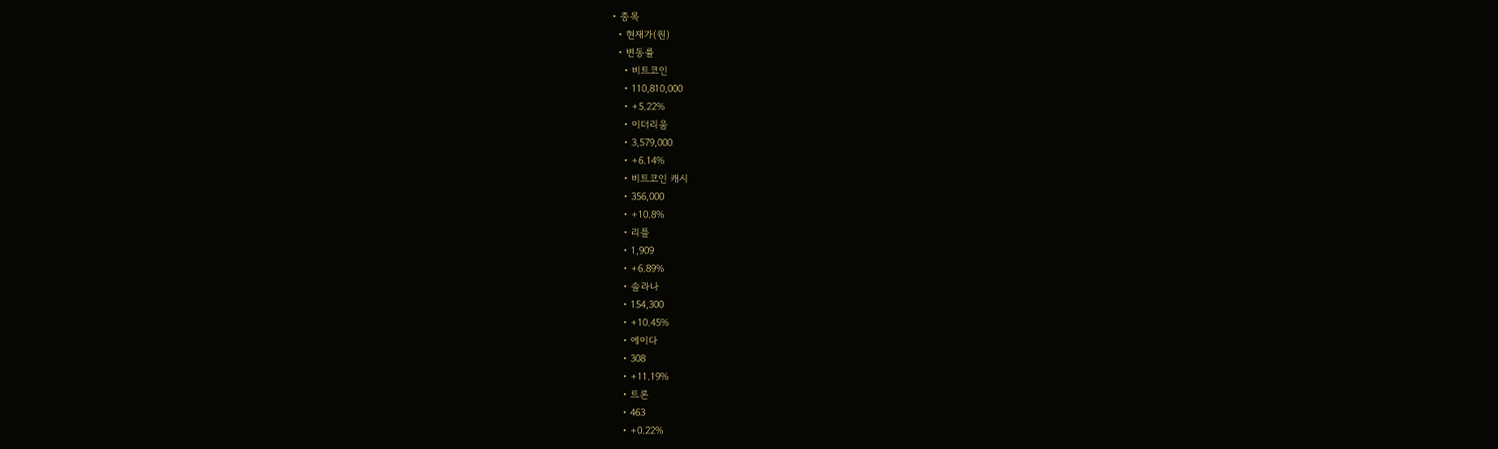• 종목
  • 현재가(원)
  • 변동률
    • 비트코인
    • 110,810,000
    • +5.22%
    • 이더리움
    • 3,579,000
    • +6.14%
    • 비트코인 캐시
    • 356,000
    • +10.8%
    • 리플
    • 1,909
    • +6.89%
    • 솔라나
    • 154,300
    • +10.45%
    • 에이다
    • 308
    • +11.19%
    • 트론
    • 463
    • +0.22%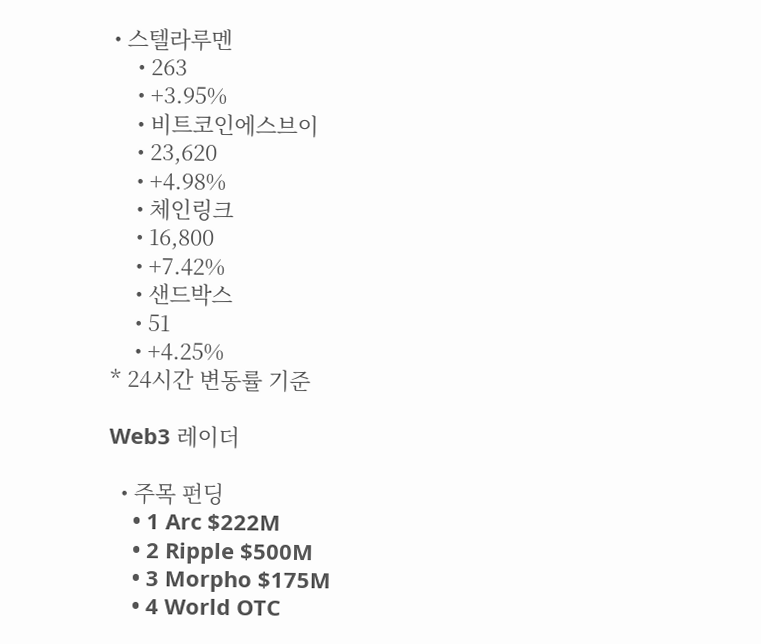• 스텔라루멘
    • 263
    • +3.95%
    • 비트코인에스브이
    • 23,620
    • +4.98%
    • 체인링크
    • 16,800
    • +7.42%
    • 샌드박스
    • 51
    • +4.25%
* 24시간 변동률 기준

Web3 레이더

  • 주목 펀딩
    • 1 Arc $222M
    • 2 Ripple $500M
    • 3 Morpho $175M
    • 4 World OTC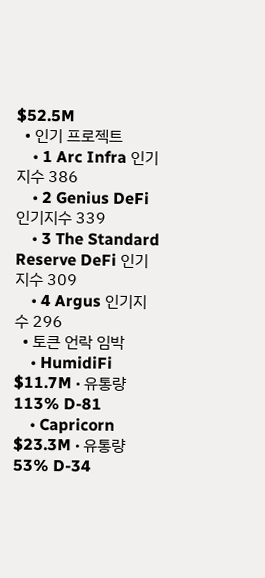$52.5M
  • 인기 프로젝트
    • 1 Arc Infra 인기지수 386
    • 2 Genius DeFi 인기지수 339
    • 3 The Standard Reserve DeFi 인기지수 309
    • 4 Argus 인기지수 296
  • 토큰 언락 임박
    • HumidiFi $11.7M · 유통량 113% D-81
    • Capricorn $23.3M · 유통량 53% D-34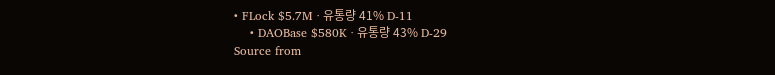• FLock $5.7M · 유통량 41% D-11
    • DAOBase $580K · 유통량 43% D-29
Source from